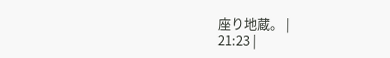座り地蔵。 |
21:23 |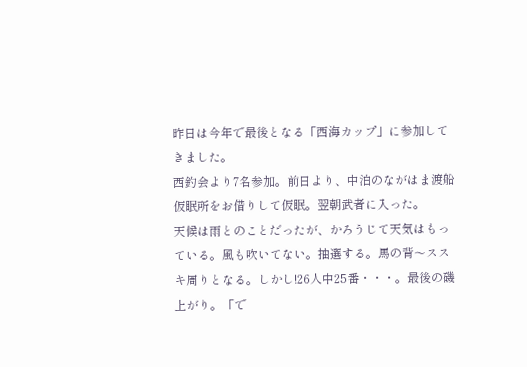昨日は今年で最後となる「西海カップ」に参加してきました。
西釣会より7名参加。前日より、中泊のながはま渡船仮眠所をお借りして仮眠。翌朝武者に入った。
天候は雨とのことだったが、かろうじて天気はもっている。風も吹いてない。抽選する。馬の背〜ススキ周りとなる。しかし!26人中25番・・・。最後の磯上がり。「で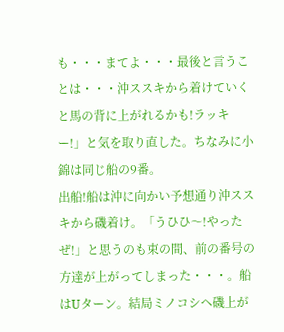も・・・まてよ・・・最後と言うことは・・・沖ススキから着けていくと馬の背に上がれるかも!ラッキー!」と気を取り直した。ちなみに小錦は同じ船の9番。
出船!船は沖に向かい予想通り沖ススキから磯着け。「うひひ〜!やったぜ!」と思うのも束の間、前の番号の方達が上がってしまった・・・。船はUターン。結局ミノコシヘ磯上が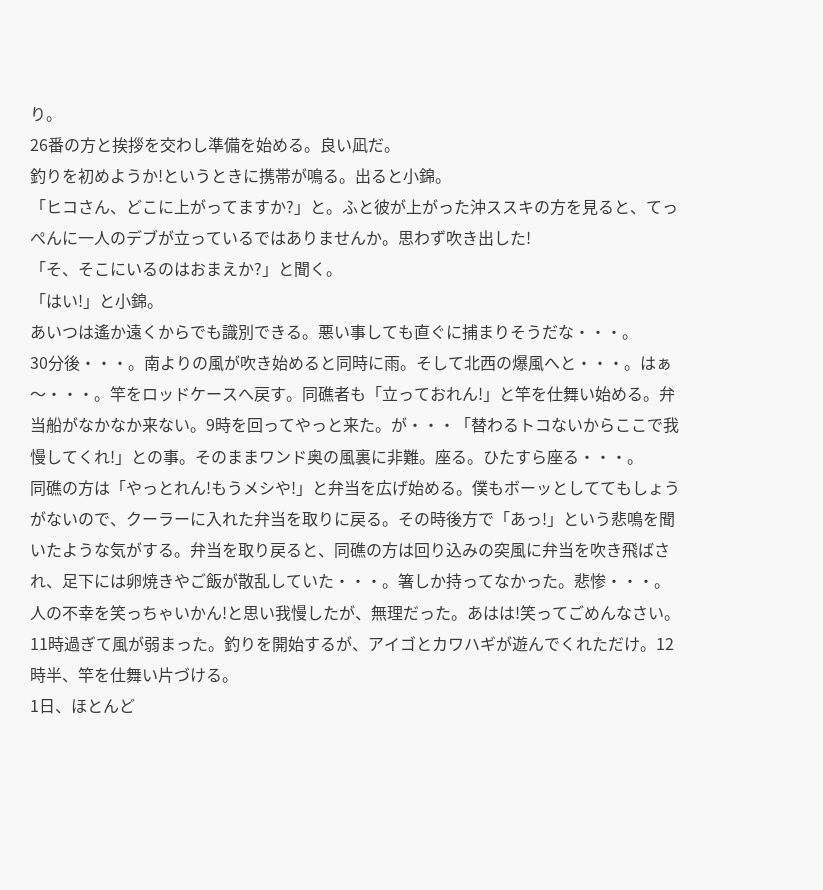り。
26番の方と挨拶を交わし準備を始める。良い凪だ。
釣りを初めようか!というときに携帯が鳴る。出ると小錦。
「ヒコさん、どこに上がってますか?」と。ふと彼が上がった沖ススキの方を見ると、てっぺんに一人のデブが立っているではありませんか。思わず吹き出した!
「そ、そこにいるのはおまえか?」と聞く。
「はい!」と小錦。
あいつは遙か遠くからでも識別できる。悪い事しても直ぐに捕まりそうだな・・・。
30分後・・・。南よりの風が吹き始めると同時に雨。そして北西の爆風へと・・・。はぁ〜・・・。竿をロッドケースへ戻す。同礁者も「立っておれん!」と竿を仕舞い始める。弁当船がなかなか来ない。9時を回ってやっと来た。が・・・「替わるトコないからここで我慢してくれ!」との事。そのままワンド奥の風裏に非難。座る。ひたすら座る・・・。
同礁の方は「やっとれん!もうメシや!」と弁当を広げ始める。僕もボーッとしててもしょうがないので、クーラーに入れた弁当を取りに戻る。その時後方で「あっ!」という悲鳴を聞いたような気がする。弁当を取り戻ると、同礁の方は回り込みの突風に弁当を吹き飛ばされ、足下には卵焼きやご飯が散乱していた・・・。箸しか持ってなかった。悲惨・・・。人の不幸を笑っちゃいかん!と思い我慢したが、無理だった。あはは!笑ってごめんなさい。
11時過ぎて風が弱まった。釣りを開始するが、アイゴとカワハギが遊んでくれただけ。12時半、竿を仕舞い片づける。
1日、ほとんど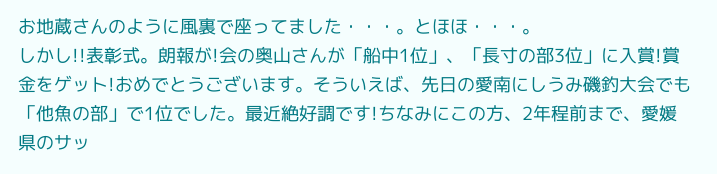お地蔵さんのように風裏で座ってました・・・。とほほ・・・。
しかし!!表彰式。朗報が!会の奥山さんが「船中1位」、「長寸の部3位」に入賞!賞金をゲット!おめでとうございます。そういえば、先日の愛南にしうみ磯釣大会でも「他魚の部」で1位でした。最近絶好調です!ちなみにこの方、2年程前まで、愛媛県のサッ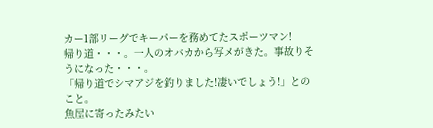カー1部リーグでキーパーを務めてたスポーツマン!
帰り道・・・。一人のオバカから写メがきた。事故りそうになった・・・。
「帰り道でシマアジを釣りました!凄いでしょう!」とのこと。
魚屋に寄ったみたい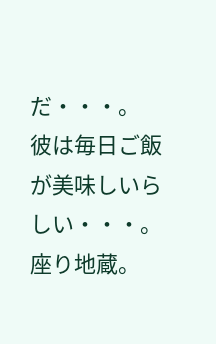だ・・・。
彼は毎日ご飯が美味しいらしい・・・。
座り地蔵。